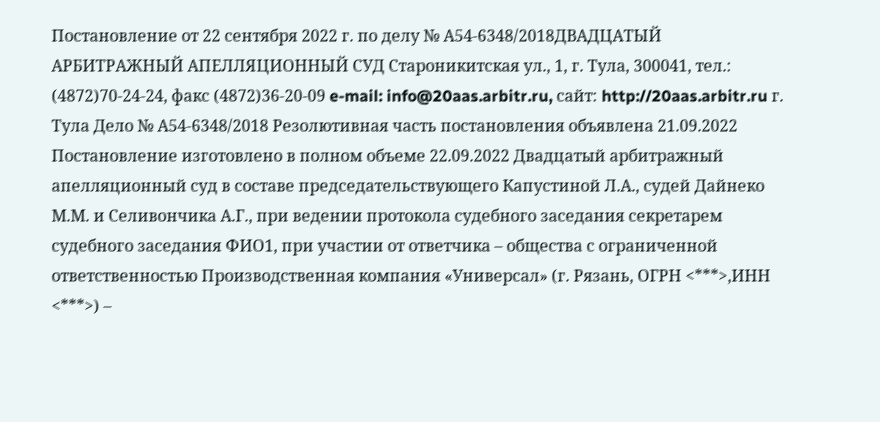Постановление от 22 сентября 2022 г. по делу № А54-6348/2018ДВАДЦАТЫЙ АРБИТРАЖНЫЙ АПЕЛЛЯЦИОННЫЙ СУД Староникитская ул., 1, г. Тула, 300041, тел.: (4872)70-24-24, факс (4872)36-20-09 e-mail: info@20aas.arbitr.ru, сайт: http://20aas.arbitr.ru г. Тула Дело № А54-6348/2018 Резолютивная часть постановления объявлена 21.09.2022 Постановление изготовлено в полном объеме 22.09.2022 Двадцатый арбитражный апелляционный суд в составе председательствующего Капустиной Л.А., судей Дайнеко М.М. и Селивончика А.Г., при ведении протокола судебного заседания секретарем судебного заседания ФИО1, при участии от ответчика – общества с ограниченной ответственностью Производственная компания «Универсал» (г. Рязань, ОГРН <***>,ИНН <***>) –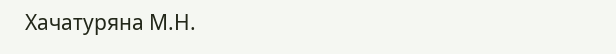Хачатуряна М.Н.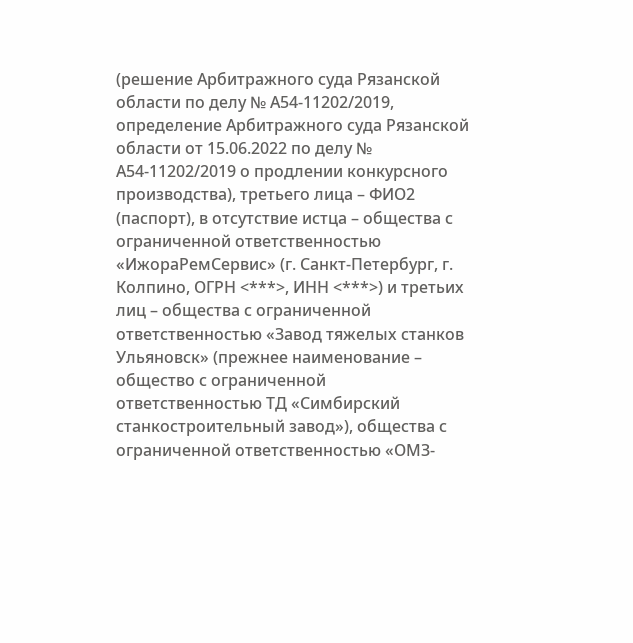(решение Арбитражного суда Рязанской области по делу № А54-11202/2019, определение Арбитражного суда Рязанской области от 15.06.2022 по делу № А54-11202/2019 о продлении конкурсного производства), третьего лица – ФИО2 (паспорт), в отсутствие истца – общества с ограниченной ответственностью «ИжораРемСервис» (г. Санкт-Петербург, г. Колпино, ОГРН <***>, ИНН <***>) и третьих лиц – общества с ограниченной ответственностью «Завод тяжелых станков Ульяновск» (прежнее наименование – общество с ограниченной ответственностью ТД «Симбирский станкостроительный завод»), общества с ограниченной ответственностью «ОМЗ-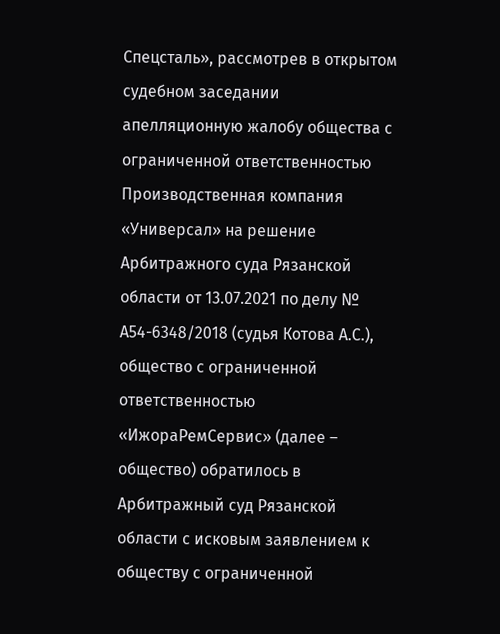Спецсталь», рассмотрев в открытом судебном заседании апелляционную жалобу общества с ограниченной ответственностью Производственная компания «Универсал» на решение Арбитражного суда Рязанской области от 13.07.2021 по делу № А54-6348/2018 (судья Котова А.С.), общество с ограниченной ответственностью «ИжораРемСервис» (далее – общество) обратилось в Арбитражный суд Рязанской области с исковым заявлением к обществу с ограниченной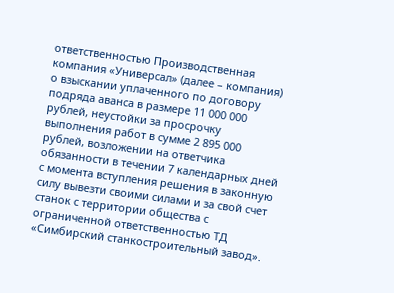ответственностью Производственная компания «Универсал» (далее – компания) о взыскании уплаченного по договору подряда аванса в размере 11 000 000 рублей, неустойки за просрочку выполнения работ в сумме 2 895 000 рублей, возложении на ответчика обязанности в течении 7 календарных дней с момента вступления решения в законную силу вывезти своими силами и за свой счет станок с территории общества с ограниченной ответственностью ТД «Симбирский станкостроительный завод».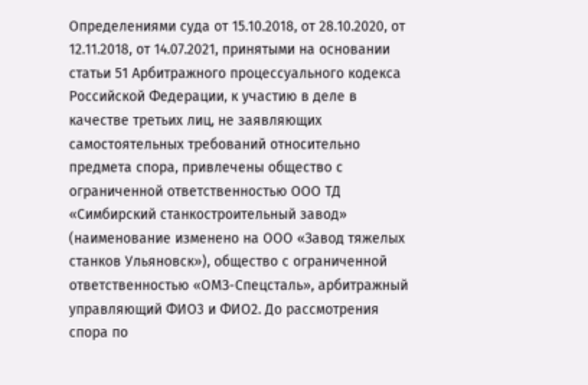Определениями суда от 15.10.2018, от 28.10.2020, от 12.11.2018, от 14.07.2021, принятыми на основании статьи 51 Арбитражного процессуального кодекса Российской Федерации, к участию в деле в качестве третьих лиц, не заявляющих самостоятельных требований относительно предмета спора, привлечены общество с ограниченной ответственностью ООО ТД «Симбирский станкостроительный завод» (наименование изменено на ООО «Завод тяжелых станков Ульяновск»), общество с ограниченной ответственностью «ОМЗ-Спецсталь», арбитражный управляющий ФИО3 и ФИО2. До рассмотрения спора по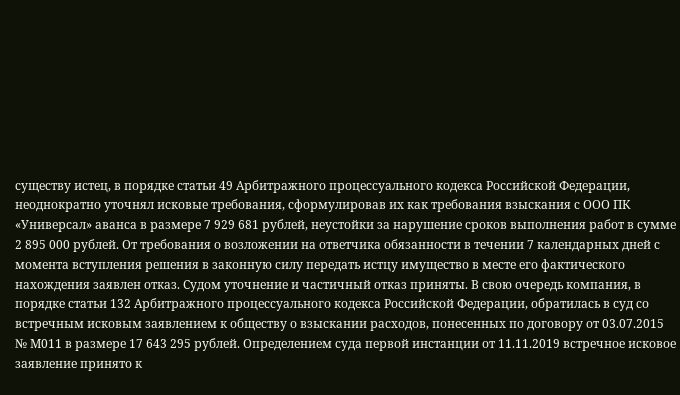существу истец, в порядке статьи 49 Арбитражного процессуального кодекса Российской Федерации, неоднократно уточнял исковые требования, сформулировав их как требования взыскания с ООО ПК «Универсал» аванса в размере 7 929 681 рублей, неустойки за нарушение сроков выполнения работ в сумме 2 895 000 рублей. От требования о возложении на ответчика обязанности в течении 7 календарных дней с момента вступления решения в законную силу передать истцу имущество в месте его фактического нахождения заявлен отказ. Судом уточнение и частичный отказ приняты. В свою очередь компания, в порядке статьи 132 Арбитражного процессуального кодекса Российской Федерации, обратилась в суд со встречным исковым заявлением к обществу о взыскании расходов, понесенных по договору от 03.07.2015 № М011 в размере 17 643 295 рублей. Определением суда первой инстанции от 11.11.2019 встречное исковое заявление принято к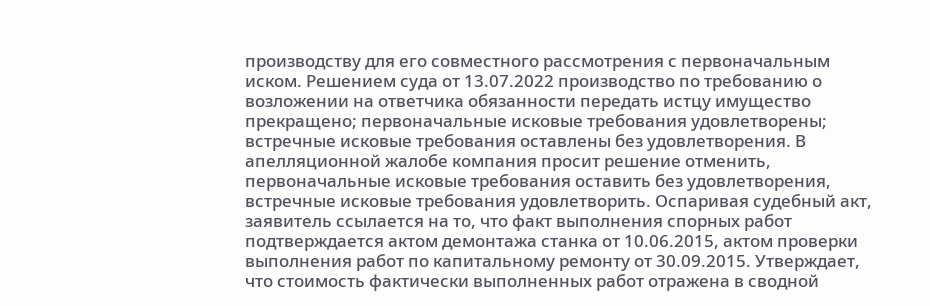производству для его совместного рассмотрения с первоначальным иском. Решением суда от 13.07.2022 производство по требованию о возложении на ответчика обязанности передать истцу имущество прекращено; первоначальные исковые требования удовлетворены; встречные исковые требования оставлены без удовлетворения. В апелляционной жалобе компания просит решение отменить, первоначальные исковые требования оставить без удовлетворения, встречные исковые требования удовлетворить. Оспаривая судебный акт, заявитель ссылается на то, что факт выполнения спорных работ подтверждается актом демонтажа станка от 10.06.2015, актом проверки выполнения работ по капитальному ремонту от 30.09.2015. Утверждает, что стоимость фактически выполненных работ отражена в сводной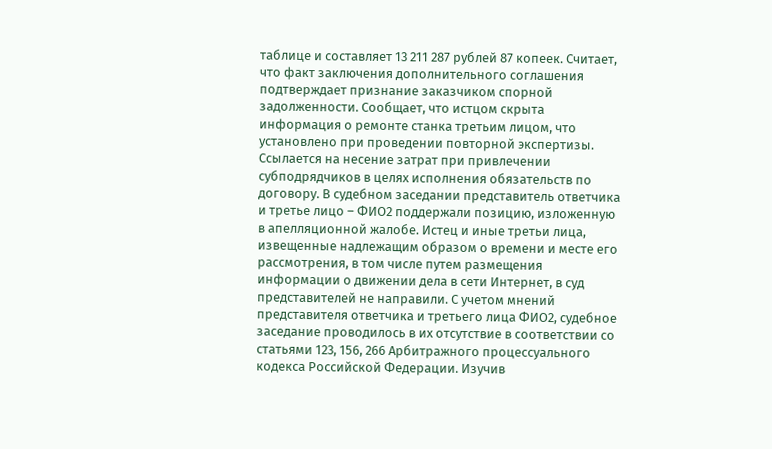таблице и составляет 13 211 287 рублей 87 копеек. Считает, что факт заключения дополнительного соглашения подтверждает признание заказчиком спорной задолженности. Сообщает, что истцом скрыта информация о ремонте станка третьим лицом, что установлено при проведении повторной экспертизы. Ссылается на несение затрат при привлечении субподрядчиков в целях исполнения обязательств по договору. В судебном заседании представитель ответчика и третье лицо – ФИО2 поддержали позицию, изложенную в апелляционной жалобе. Истец и иные третьи лица, извещенные надлежащим образом о времени и месте его рассмотрения, в том числе путем размещения информации о движении дела в сети Интернет, в суд представителей не направили. С учетом мнений представителя ответчика и третьего лица ФИО2, судебное заседание проводилось в их отсутствие в соответствии со статьями 123, 156, 266 Арбитражного процессуального кодекса Российской Федерации. Изучив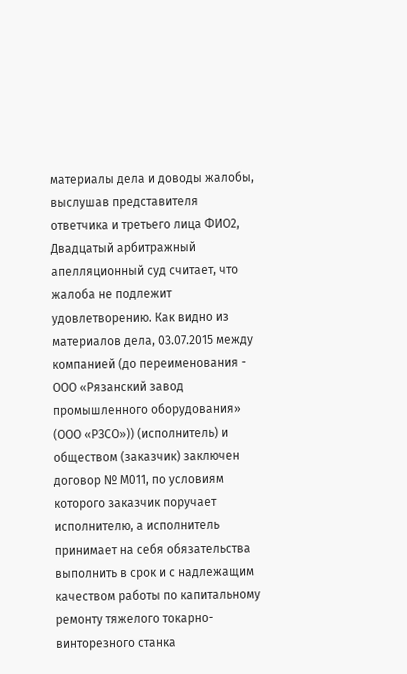материалы дела и доводы жалобы, выслушав представителя ответчика и третьего лица ФИО2, Двадцатый арбитражный апелляционный суд считает, что жалоба не подлежит удовлетворению. Как видно из материалов дела, 03.07.2015 между компанией (до переименования - ООО «Рязанский завод промышленного оборудования» (ООО «РЗСО»)) (исполнитель) и обществом (заказчик) заключен договор № М011, по условиям которого заказчик поручает исполнителю, а исполнитель принимает на себя обязательства выполнить в срок и с надлежащим качеством работы по капитальному ремонту тяжелого токарно-винторезного станка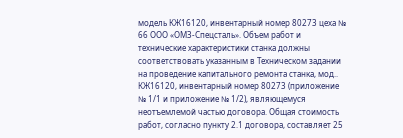модель КЖ16120, инвентарный номер 80273 цеха № 66 ООО «ОМЗ-Спецсталь». Объем работ и технические характеристики станка должны соответствовать указанным в Техническом задании на проведение капитального ремонта станка, мод.. КЖ16120, инвентарный номер 80273 (приложение № 1/1 и приложение № 1/2), являющемуся неотъемлемой частью договора. Общая стоимость работ, согласно пункту 2.1 договора, составляет 25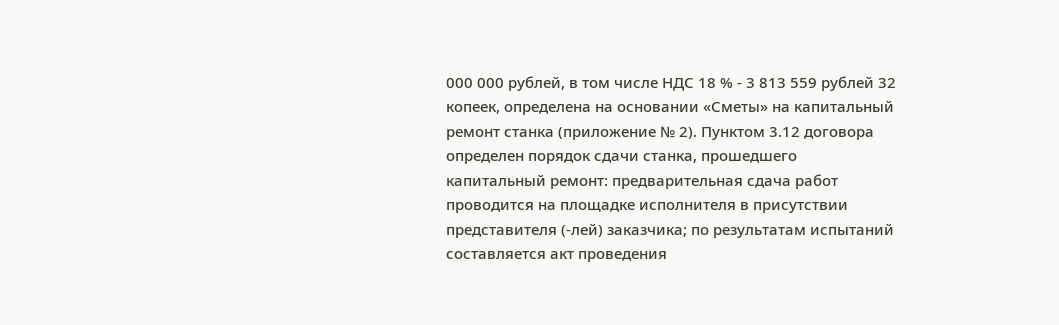000 000 рублей, в том числе НДС 18 % - 3 813 559 рублей 32 копеек, определена на основании «Сметы» на капитальный ремонт станка (приложение № 2). Пунктом 3.12 договора определен порядок сдачи станка, прошедшего капитальный ремонт: предварительная сдача работ проводится на площадке исполнителя в присутствии представителя (-лей) заказчика; по результатам испытаний составляется акт проведения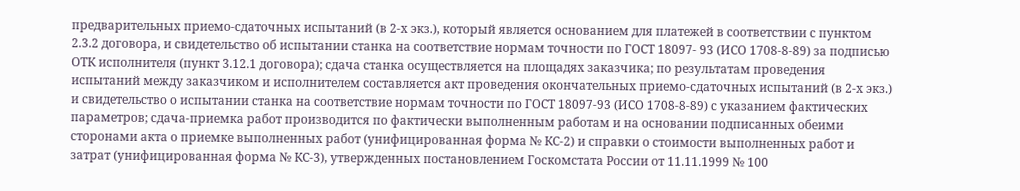предварительных приемо-сдаточных испытаний (в 2-х экз.), который является основанием для платежей в соответствии с пунктом 2.3.2 договора, и свидетельство об испытании станка на соответствие нормам точности по ГОСТ 18097- 93 (ИСО 1708-8-89) за подписью ОТК исполнителя (пункт 3.12.1 договора); сдача станка осуществляется на площадях заказчика; по результатам проведения испытаний между заказчиком и исполнителем составляется акт проведения окончательных приемо-сдаточных испытаний (в 2-х экз.) и свидетельство о испытании станка на соответствие нормам точности по ГОСТ 18097-93 (ИСО 1708-8-89) с указанием фактических параметров; сдача-приемка работ производится по фактически выполненным работам и на основании подписанных обеими сторонами акта о приемке выполненных работ (унифицированная форма № КС-2) и справки о стоимости выполненных работ и затрат (унифицированная форма № КС-3), утвержденных постановлением Госкомстата России от 11.11.1999 № 100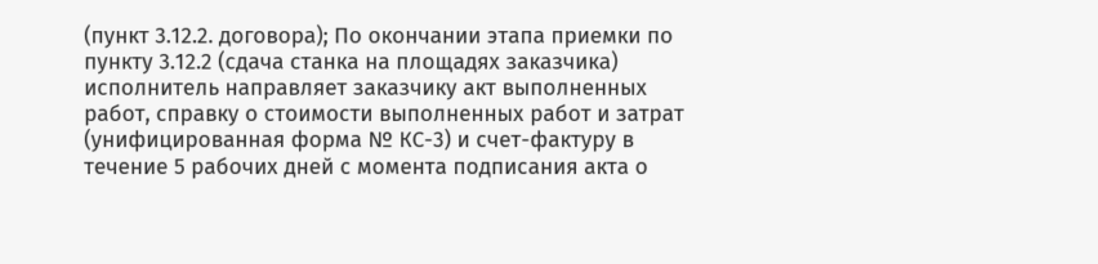(пункт 3.12.2. договора); По окончании этапа приемки по пункту 3.12.2 (сдача станка на площадях заказчика) исполнитель направляет заказчику акт выполненных работ, справку о стоимости выполненных работ и затрат (унифицированная форма № КС-3) и счет-фактуру в течение 5 рабочих дней с момента подписания акта о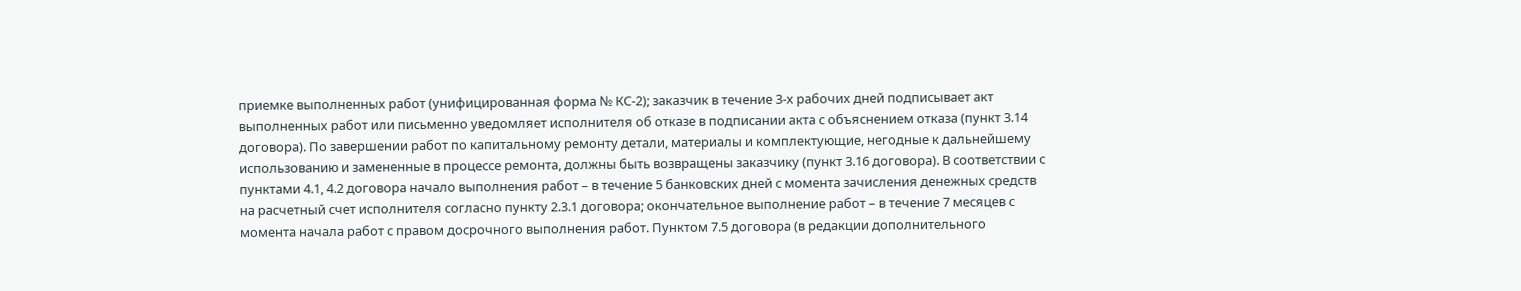приемке выполненных работ (унифицированная форма № КС-2); заказчик в течение 3-х рабочих дней подписывает акт выполненных работ или письменно уведомляет исполнителя об отказе в подписании акта с объяснением отказа (пункт 3.14 договора). По завершении работ по капитальному ремонту детали, материалы и комплектующие, негодные к дальнейшему использованию и замененные в процессе ремонта, должны быть возвращены заказчику (пункт 3.16 договора). В соответствии с пунктами 4.1, 4.2 договора начало выполнения работ – в течение 5 банковских дней с момента зачисления денежных средств на расчетный счет исполнителя согласно пункту 2.3.1 договора; окончательное выполнение работ – в течение 7 месяцев с момента начала работ с правом досрочного выполнения работ. Пунктом 7.5 договора (в редакции дополнительного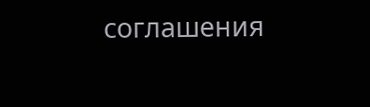соглашения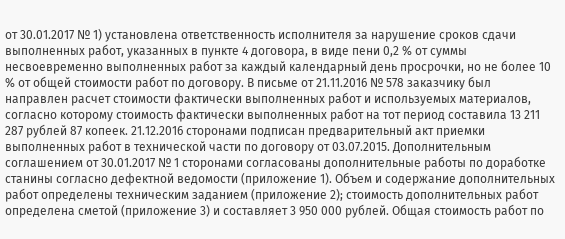от 30.01.2017 № 1) установлена ответственность исполнителя за нарушение сроков сдачи выполненных работ, указанных в пункте 4 договора, в виде пени 0,2 % от суммы несвоевременно выполненных работ за каждый календарный день просрочки, но не более 10 % от общей стоимости работ по договору. В письме от 21.11.2016 № 578 заказчику был направлен расчет стоимости фактически выполненных работ и используемых материалов, согласно которому стоимость фактически выполненных работ на тот период составила 13 211 287 рублей 87 копеек. 21.12.2016 сторонами подписан предварительный акт приемки выполненных работ в технической части по договору от 03.07.2015. Дополнительным соглашением от 30.01.2017 № 1 сторонами согласованы дополнительные работы по доработке станины согласно дефектной ведомости (приложение 1). Объем и содержание дополнительных работ определены техническим заданием (приложение 2); стоимость дополнительных работ определена сметой (приложение 3) и составляет 3 950 000 рублей. Общая стоимость работ по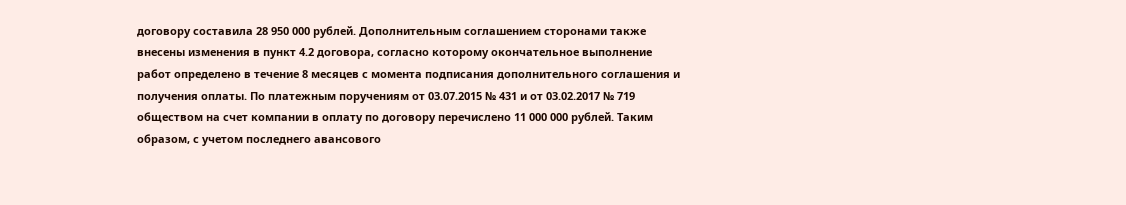договору составила 28 950 000 рублей. Дополнительным соглашением сторонами также внесены изменения в пункт 4.2 договора, согласно которому окончательное выполнение работ определено в течение 8 месяцев с момента подписания дополнительного соглашения и получения оплаты. По платежным поручениям от 03.07.2015 № 431 и от 03.02.2017 № 719 обществом на счет компании в оплату по договору перечислено 11 000 000 рублей. Таким образом, с учетом последнего авансового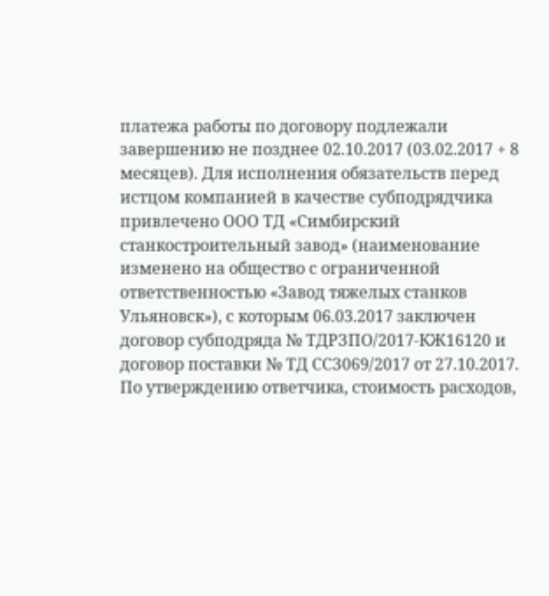платежа работы по договору подлежали завершению не позднее 02.10.2017 (03.02.2017 + 8 месяцев). Для исполнения обязательств перед истцом компанией в качестве субподрядчика привлечено ООО ТД «Симбирский станкостроительный завод» (наименование изменено на общество с ограниченной ответственностью «Завод тяжелых станков Ульяновск»), с которым 06.03.2017 заключен договор субподряда № ТДРЗПО/2017-КЖ16120 и договор поставки № ТД ССЗ069/2017 от 27.10.2017. По утверждению ответчика, стоимость расходов,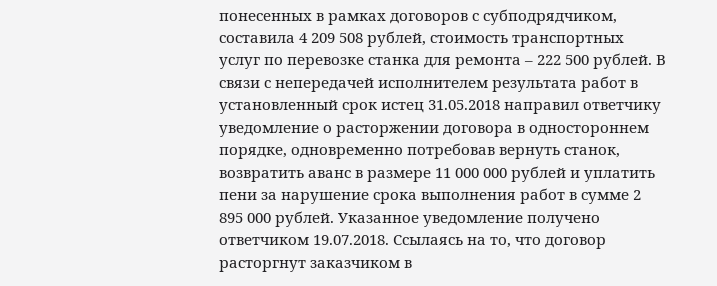понесенных в рамках договоров с субподрядчиком, составила 4 209 508 рублей, стоимость транспортных услуг по перевозке станка для ремонта – 222 500 рублей. В связи с непередачей исполнителем результата работ в установленный срок истец 31.05.2018 направил ответчику уведомление о расторжении договора в одностороннем порядке, одновременно потребовав вернуть станок, возвратить аванс в размере 11 000 000 рублей и уплатить пени за нарушение срока выполнения работ в сумме 2 895 000 рублей. Указанное уведомление получено ответчиком 19.07.2018. Ссылаясь на то, что договор расторгнут заказчиком в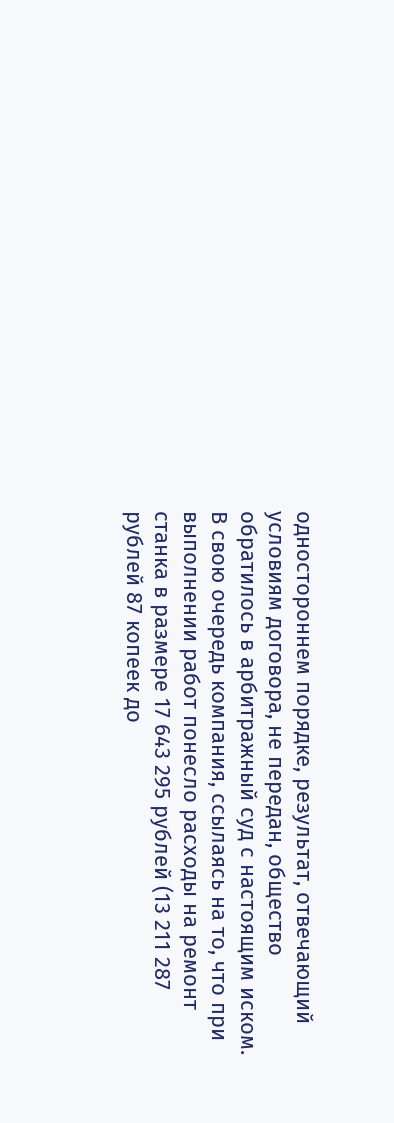одностороннем порядке, результат, отвечающий условиям договора, не передан, общество обратилось в арбитражный суд с настоящим иском. В свою очередь компания, ссылаясь на то, что при выполнении работ понесло расходы на ремонт станка в размере 17 643 295 рублей (13 211 287 рублей 87 копеек до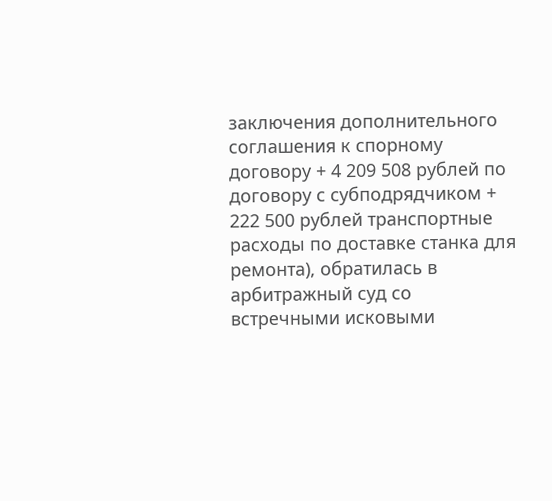заключения дополнительного соглашения к спорному договору + 4 209 508 рублей по договору с субподрядчиком + 222 500 рублей транспортные расходы по доставке станка для ремонта), обратилась в арбитражный суд со встречными исковыми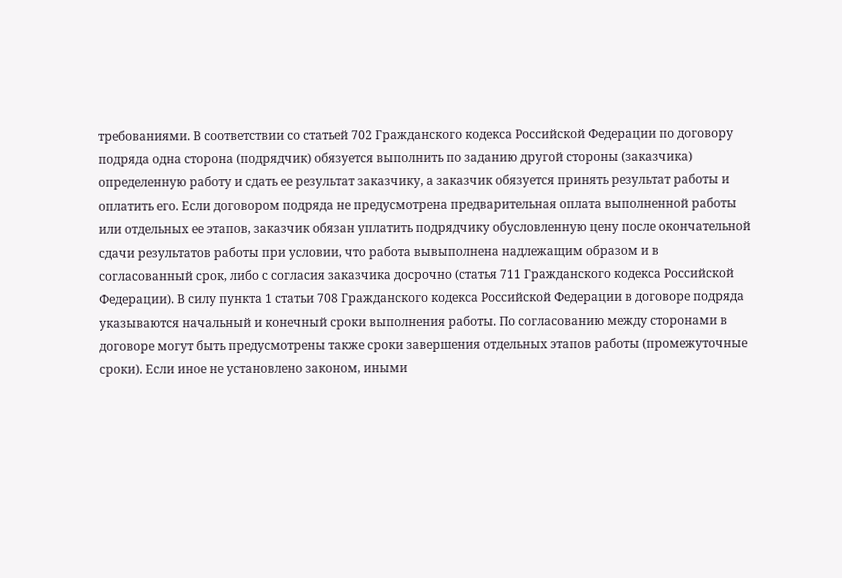требованиями. В соответствии со статьей 702 Гражданского кодекса Российской Федерации по договору подряда одна сторона (подрядчик) обязуется выполнить по заданию другой стороны (заказчика) определенную работу и сдать ее результат заказчику, а заказчик обязуется принять результат работы и оплатить его. Если договором подряда не предусмотрена предварительная оплата выполненной работы или отдельных ее этапов, заказчик обязан уплатить подрядчику обусловленную цену после окончательной сдачи результатов работы при условии, что работа вывыполнена надлежащим образом и в согласованный срок, либо с согласия заказчика досрочно (статья 711 Гражданского кодекса Российской Федерации). В силу пункта 1 статьи 708 Гражданского кодекса Российской Федерации в договоре подряда указываются начальный и конечный сроки выполнения работы. По согласованию между сторонами в договоре могут быть предусмотрены также сроки завершения отдельных этапов работы (промежуточные сроки). Если иное не установлено законом, иными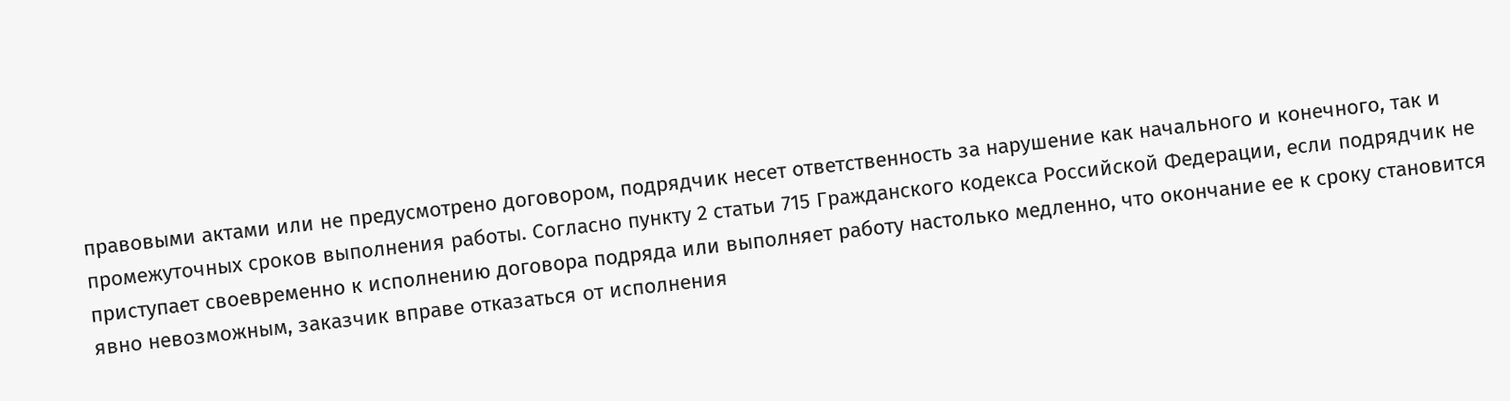правовыми актами или не предусмотрено договором, подрядчик несет ответственность за нарушение как начального и конечного, так и промежуточных сроков выполнения работы. Согласно пункту 2 статьи 715 Гражданского кодекса Российской Федерации, если подрядчик не приступает своевременно к исполнению договора подряда или выполняет работу настолько медленно, что окончание ее к сроку становится явно невозможным, заказчик вправе отказаться от исполнения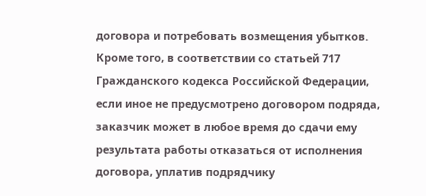договора и потребовать возмещения убытков. Кроме того, в соответствии со статьей 717 Гражданского кодекса Российской Федерации, если иное не предусмотрено договором подряда, заказчик может в любое время до сдачи ему результата работы отказаться от исполнения договора, уплатив подрядчику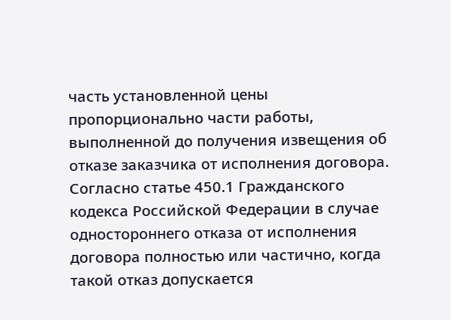часть установленной цены пропорционально части работы, выполненной до получения извещения об отказе заказчика от исполнения договора. Согласно статье 450.1 Гражданского кодекса Российской Федерации в случае одностороннего отказа от исполнения договора полностью или частично, когда такой отказ допускается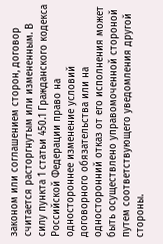законом или соглашением сторон, договор считается расторгнутым или измененным. В силу пункта 1 статьи 450.1 Гражданского кодекса Российской Федерации право на одностороннее изменение условий договорного обязательства или на односторонний отказ от его исполнения может быть осуществлено управомоченной стороной путем соответствующего уведомления другой стороны.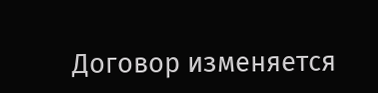Договор изменяется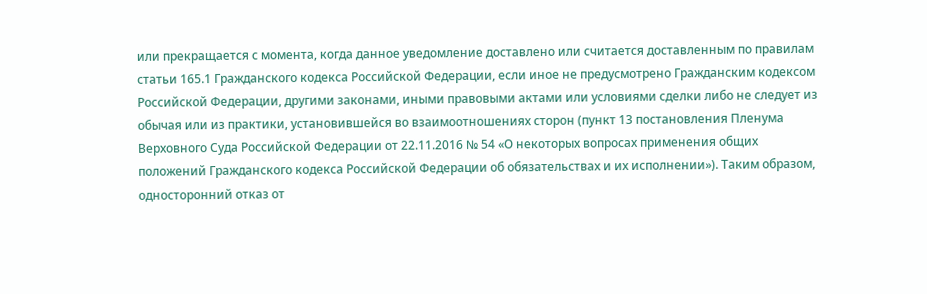или прекращается с момента, когда данное уведомление доставлено или считается доставленным по правилам статьи 165.1 Гражданского кодекса Российской Федерации, если иное не предусмотрено Гражданским кодексом Российской Федерации, другими законами, иными правовыми актами или условиями сделки либо не следует из обычая или из практики, установившейся во взаимоотношениях сторон (пункт 13 постановления Пленума Верховного Суда Российской Федерации от 22.11.2016 № 54 «О некоторых вопросах применения общих положений Гражданского кодекса Российской Федерации об обязательствах и их исполнении»). Таким образом, односторонний отказ от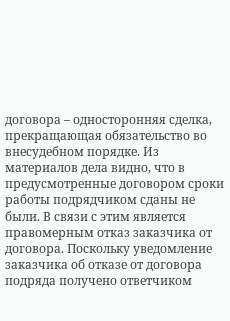договора – односторонняя сделка, прекращающая обязательство во внесудебном порядке. Из материалов дела видно, что в предусмотренные договором сроки работы подрядчиком сданы не были. В связи с этим является правомерным отказ заказчика от договора. Поскольку уведомление заказчика об отказе от договора подряда получено ответчиком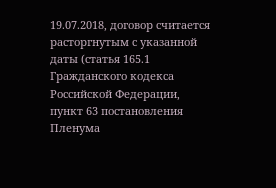19.07.2018, договор считается расторгнутым с указанной даты (статья 165.1 Гражданского кодекса Российской Федерации, пункт 63 постановления Пленума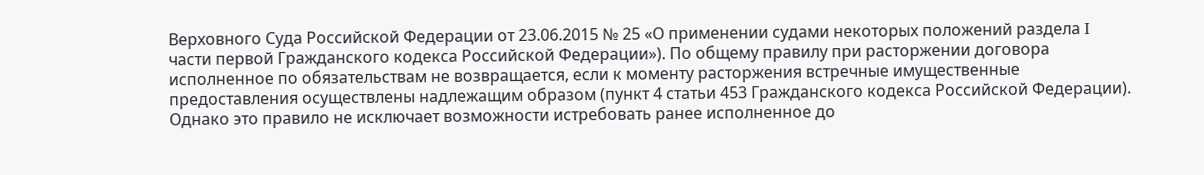Верховного Суда Российской Федерации от 23.06.2015 № 25 «О применении судами некоторых положений раздела I части первой Гражданского кодекса Российской Федерации»). По общему правилу при расторжении договора исполненное по обязательствам не возвращается, если к моменту расторжения встречные имущественные предоставления осуществлены надлежащим образом (пункт 4 статьи 453 Гражданского кодекса Российской Федерации). Однако это правило не исключает возможности истребовать ранее исполненное до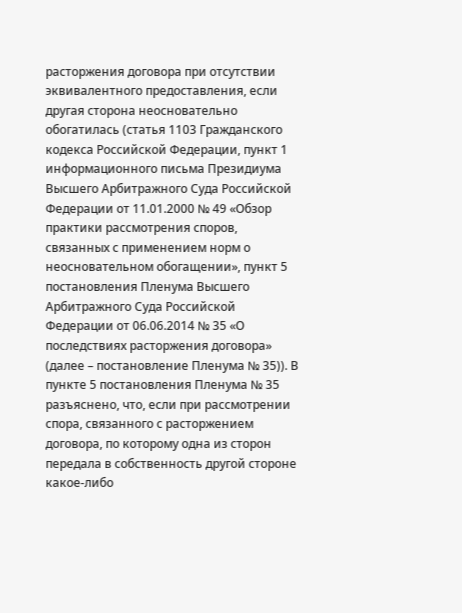расторжения договора при отсутствии эквивалентного предоставления, если другая сторона неосновательно обогатилась (статья 1103 Гражданского кодекса Российской Федерации, пункт 1 информационного письма Президиума Высшего Арбитражного Суда Российской Федерации от 11.01.2000 № 49 «Обзор практики рассмотрения споров, связанных с применением норм о неосновательном обогащении», пункт 5 постановления Пленума Высшего Арбитражного Суда Российской Федерации от 06.06.2014 № 35 «О последствиях расторжения договора» (далее – постановление Пленума № 35)). В пункте 5 постановления Пленума № 35 разъяснено, что, если при рассмотрении спора, связанного с расторжением договора, по которому одна из сторон передала в собственность другой стороне какое-либо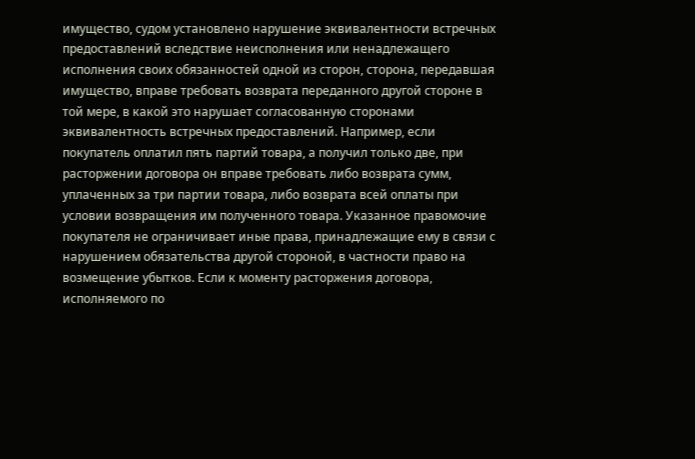имущество, судом установлено нарушение эквивалентности встречных предоставлений вследствие неисполнения или ненадлежащего исполнения своих обязанностей одной из сторон, сторона, передавшая имущество, вправе требовать возврата переданного другой стороне в той мере, в какой это нарушает согласованную сторонами эквивалентность встречных предоставлений. Например, если покупатель оплатил пять партий товара, а получил только две, при расторжении договора он вправе требовать либо возврата сумм, уплаченных за три партии товара, либо возврата всей оплаты при условии возвращения им полученного товара. Указанное правомочие покупателя не ограничивает иные права, принадлежащие ему в связи с нарушением обязательства другой стороной, в частности право на возмещение убытков. Если к моменту расторжения договора, исполняемого по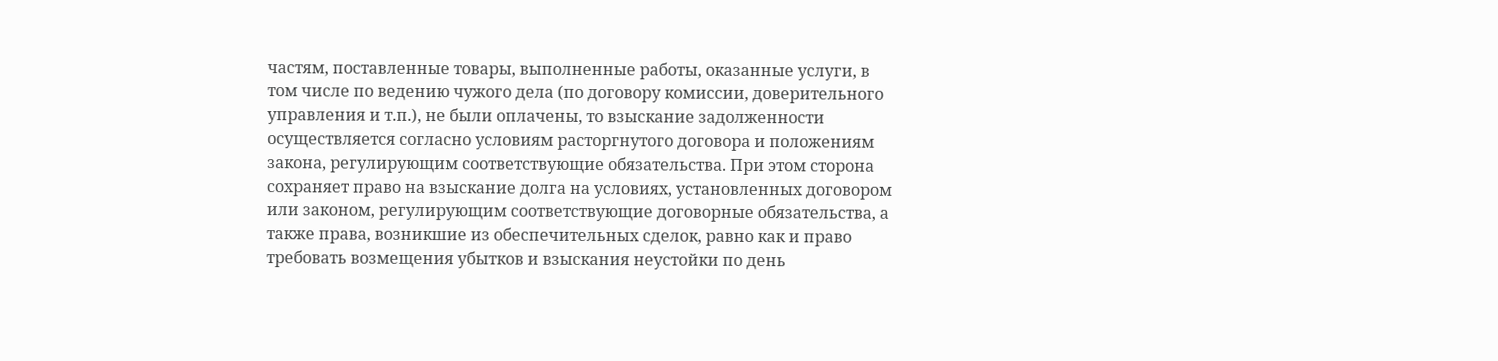частям, поставленные товары, выполненные работы, оказанные услуги, в том числе по ведению чужого дела (по договору комиссии, доверительного управления и т.п.), не были оплачены, то взыскание задолженности осуществляется согласно условиям расторгнутого договора и положениям закона, регулирующим соответствующие обязательства. При этом сторона сохраняет право на взыскание долга на условиях, установленных договором или законом, регулирующим соответствующие договорные обязательства, а также права, возникшие из обеспечительных сделок, равно как и право требовать возмещения убытков и взыскания неустойки по день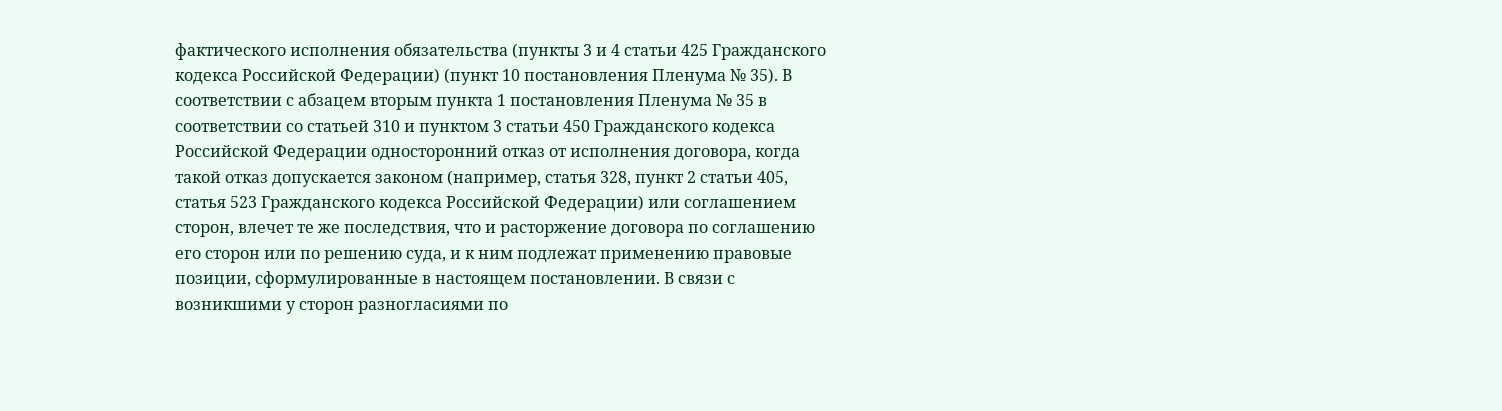фактического исполнения обязательства (пункты 3 и 4 статьи 425 Гражданского кодекса Российской Федерации) (пункт 10 постановления Пленума № 35). В соответствии с абзацем вторым пункта 1 постановления Пленума № 35 в соответствии со статьей 310 и пунктом 3 статьи 450 Гражданского кодекса Российской Федерации односторонний отказ от исполнения договора, когда такой отказ допускается законом (например, статья 328, пункт 2 статьи 405, статья 523 Гражданского кодекса Российской Федерации) или соглашением сторон, влечет те же последствия, что и расторжение договора по соглашению его сторон или по решению суда, и к ним подлежат применению правовые позиции, сформулированные в настоящем постановлении. В связи с возникшими у сторон разногласиями по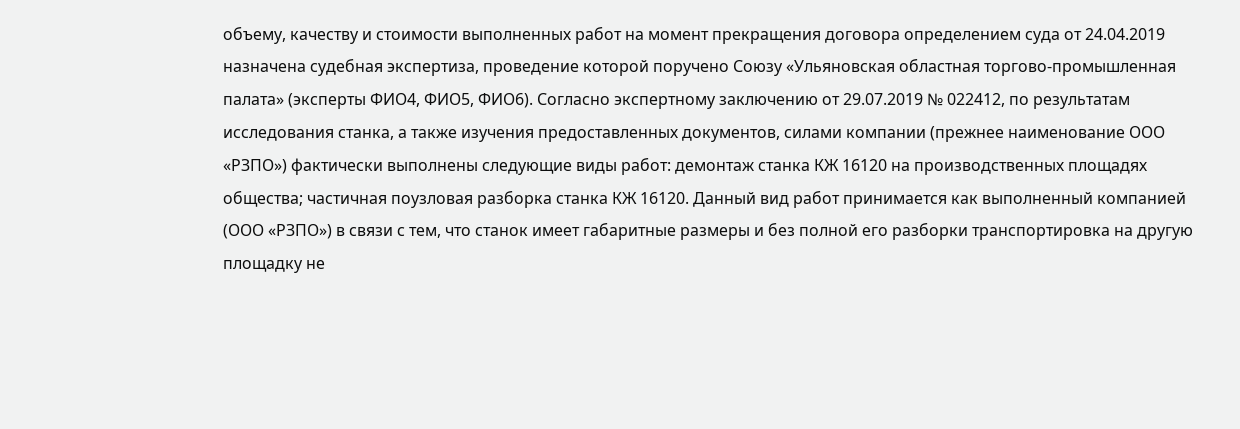объему, качеству и стоимости выполненных работ на момент прекращения договора определением суда от 24.04.2019 назначена судебная экспертиза, проведение которой поручено Союзу «Ульяновская областная торгово-промышленная палата» (эксперты ФИО4, ФИО5, ФИО6). Согласно экспертному заключению от 29.07.2019 № 022412, по результатам исследования станка, а также изучения предоставленных документов, силами компании (прежнее наименование ООО «РЗПО») фактически выполнены следующие виды работ: демонтаж станка КЖ 16120 на производственных площадях общества; частичная поузловая разборка станка КЖ 16120. Данный вид работ принимается как выполненный компанией (ООО «РЗПО») в связи с тем, что станок имеет габаритные размеры и без полной его разборки транспортировка на другую площадку не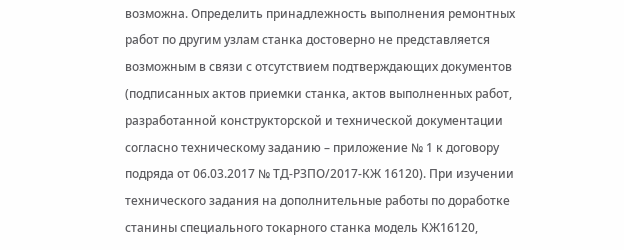возможна. Определить принадлежность выполнения ремонтных работ по другим узлам станка достоверно не представляется возможным в связи с отсутствием подтверждающих документов (подписанных актов приемки станка, актов выполненных работ, разработанной конструкторской и технической документации согласно техническому заданию – приложение № 1 к договору подряда от 06.03.2017 № ТД-РЗПО/2017-КЖ 16120). При изучении технического задания на дополнительные работы по доработке станины специального токарного станка модель КЖ16120,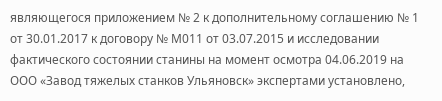являющегося приложением № 2 к дополнительному соглашению № 1 от 30.01.2017 к договору № М011 от 03.07.2015 и исследовании фактического состоянии станины на момент осмотра 04.06.2019 на ООО «Завод тяжелых станков Ульяновск» экспертами установлено,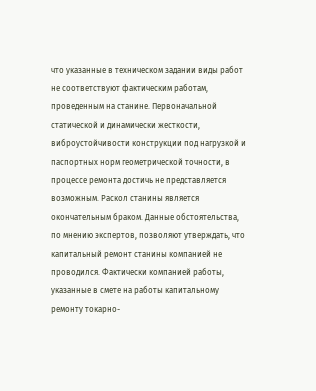что указанные в техническом задании виды работ не соответствуют фактическим работам, проведенным на станине. Первоначальной статической и динамически жесткости, виброустойчивости конструкции под нагрузкой и паспортных норм геометрической точности, в процессе ремонта достичь не представляется возможным. Раскол станины является окончательным браком. Данные обстоятельства, по мнению экспертов, позволяют утверждать, что капитальный ремонт станины компанией не проводился. Фактически компанией работы, указанные в смете на работы капитальному ремонту токарно-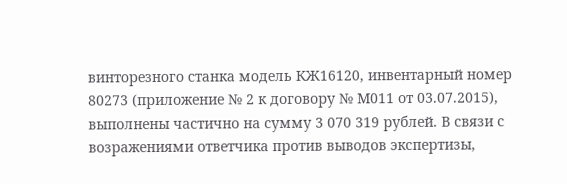винторезного станка модель КЖ16120, инвентарный номер 80273 (приложение № 2 к договору № М011 от 03.07.2015), выполнены частично на сумму 3 070 319 рублей. В связи с возражениями ответчика против выводов экспертизы,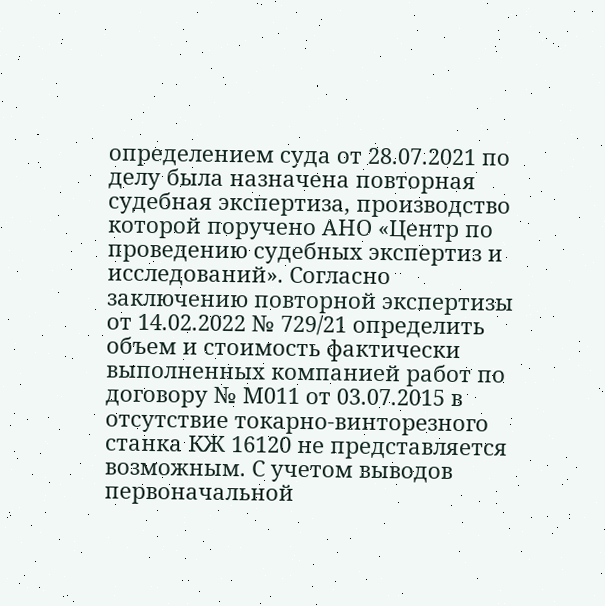определением суда от 28.07.2021 по делу была назначена повторная судебная экспертиза, производство которой поручено АНО «Центр по проведению судебных экспертиз и исследований». Согласно заключению повторной экспертизы от 14.02.2022 № 729/21 определить объем и стоимость фактически выполненных компанией работ по договору № М011 от 03.07.2015 в отсутствие токарно-винторезного станка КЖ 16120 не представляется возможным. С учетом выводов первоначальной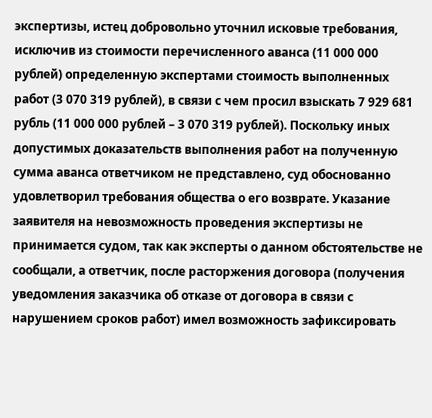экспертизы, истец добровольно уточнил исковые требования, исключив из стоимости перечисленного аванса (11 000 000 рублей) определенную экспертами стоимость выполненных работ (3 070 319 рублей), в связи с чем просил взыскать 7 929 681 рубль (11 000 000 рублей – 3 070 319 рублей). Поскольку иных допустимых доказательств выполнения работ на полученную сумма аванса ответчиком не представлено, суд обоснованно удовлетворил требования общества о его возврате. Указание заявителя на невозможность проведения экспертизы не принимается судом, так как эксперты о данном обстоятельстве не сообщали, а ответчик, после расторжения договора (получения уведомления заказчика об отказе от договора в связи с нарушением сроков работ) имел возможность зафиксировать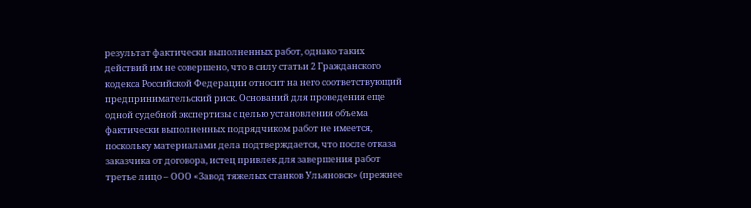результат фактически выполненных работ, однако таких действий им не совершено, что в силу статьи 2 Гражданского кодекса Российской Федерации относит на него соответствующий предпринимательский риск. Оснований для проведения еще одной судебной экспертизы с целью установления объема фактически выполненных подрядчиком работ не имеется, поскольку материалами дела подтверждается, что после отказа заказчика от договора, истец привлек для завершения работ третье лицо – ООО «Завод тяжелых станков Ульяновск» (прежнее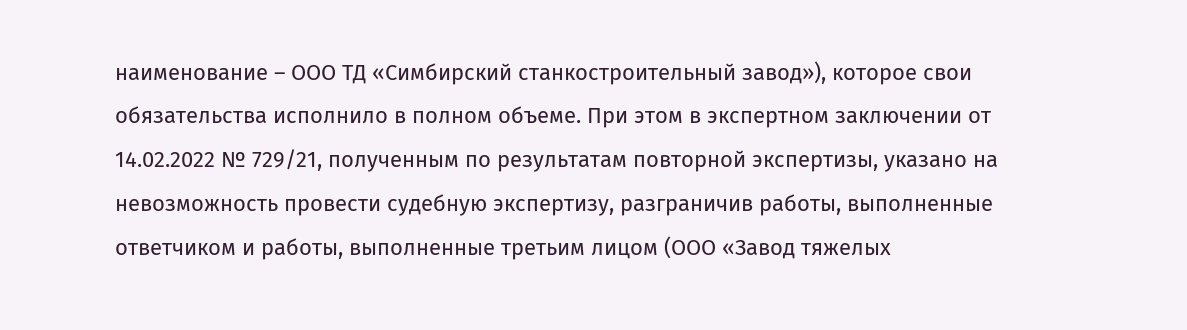наименование – ООО ТД «Симбирский станкостроительный завод»), которое свои обязательства исполнило в полном объеме. При этом в экспертном заключении от 14.02.2022 № 729/21, полученным по результатам повторной экспертизы, указано на невозможность провести судебную экспертизу, разграничив работы, выполненные ответчиком и работы, выполненные третьим лицом (ООО «Завод тяжелых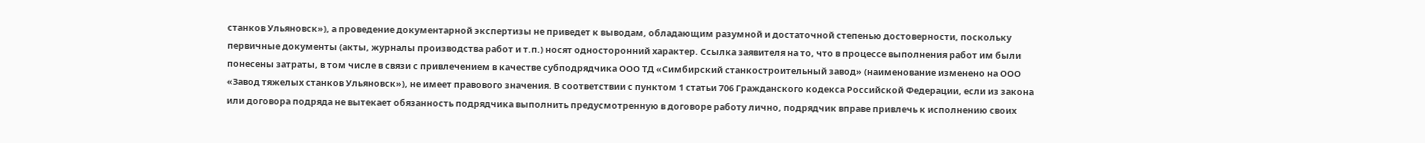станков Ульяновск»), а проведение документарной экспертизы не приведет к выводам, обладающим разумной и достаточной степенью достоверности, поскольку первичные документы (акты, журналы производства работ и т.п.) носят односторонний характер. Ссылка заявителя на то, что в процессе выполнения работ им были понесены затраты, в том числе в связи с привлечением в качестве субподрядчика ООО ТД «Симбирский станкостроительный завод» (наименование изменено на ООО «Завод тяжелых станков Ульяновск»), не имеет правового значения. В соответствии с пунктом 1 статьи 706 Гражданского кодекса Российской Федерации, если из закона или договора подряда не вытекает обязанность подрядчика выполнить предусмотренную в договоре работу лично, подрядчик вправе привлечь к исполнению своих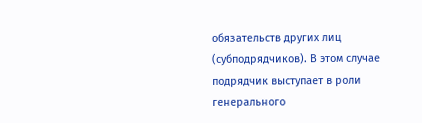обязательств других лиц (субподрядчиков). В этом случае подрядчик выступает в роли генерального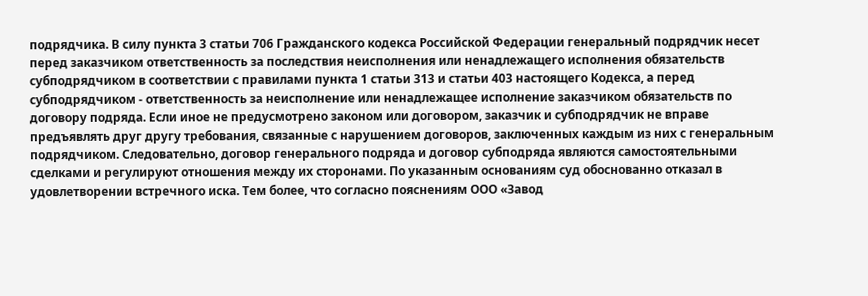подрядчика. В силу пункта 3 статьи 706 Гражданского кодекса Российской Федерации генеральный подрядчик несет перед заказчиком ответственность за последствия неисполнения или ненадлежащего исполнения обязательств субподрядчиком в соответствии с правилами пункта 1 статьи 313 и статьи 403 настоящего Кодекса, а перед субподрядчиком - ответственность за неисполнение или ненадлежащее исполнение заказчиком обязательств по договору подряда. Если иное не предусмотрено законом или договором, заказчик и субподрядчик не вправе предъявлять друг другу требования, связанные с нарушением договоров, заключенных каждым из них с генеральным подрядчиком. Следовательно, договор генерального подряда и договор субподряда являются самостоятельными сделками и регулируют отношения между их сторонами. По указанным основаниям суд обоснованно отказал в удовлетворении встречного иска. Тем более, что согласно пояснениям ООО «Завод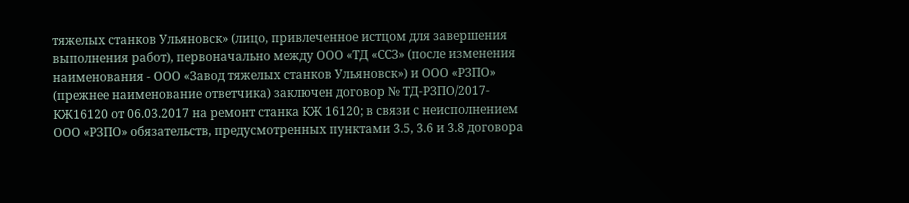тяжелых станков Ульяновск» (лицо, привлеченное истцом для завершения выполнения работ), первоначально между ООО «ТД «ССЗ» (после изменения наименования - ООО «Завод тяжелых станков Ульяновск») и ООО «РЗПО» (прежнее наименование ответчика) заключен договор № ТД-РЗПО/2017-КЖ16120 от 06.03.2017 на ремонт станка КЖ 16120; в связи с неисполнением ООО «РЗПО» обязательств, предусмотренных пунктами 3.5, 3.6 и 3.8 договора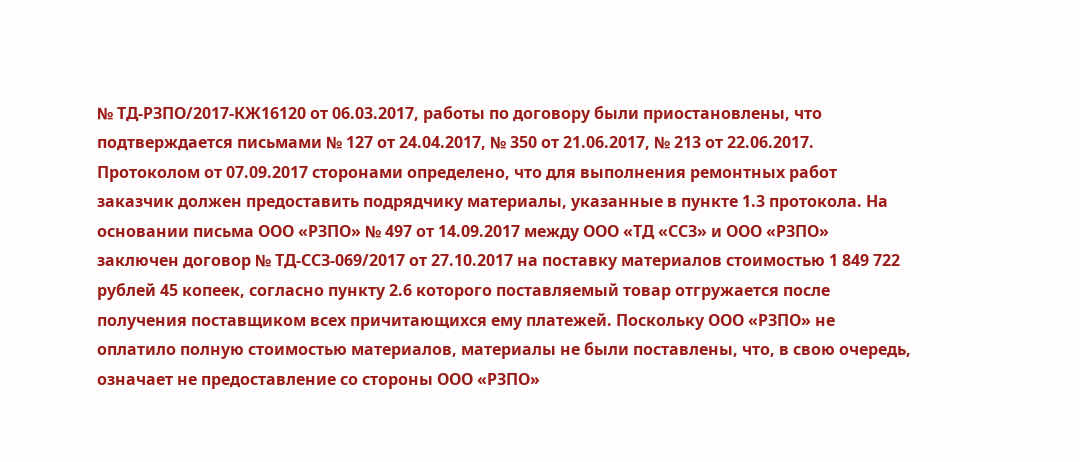№ ТД-РЗПО/2017-КЖ16120 от 06.03.2017, работы по договору были приостановлены, что подтверждается письмами № 127 от 24.04.2017, № 350 от 21.06.2017, № 213 от 22.06.2017. Протоколом от 07.09.2017 сторонами определено, что для выполнения ремонтных работ заказчик должен предоставить подрядчику материалы, указанные в пункте 1.3 протокола. На основании письма ООО «РЗПО» № 497 от 14.09.2017 между ООО «ТД «ССЗ» и ООО «РЗПО» заключен договор № ТД-ССЗ-069/2017 от 27.10.2017 на поставку материалов стоимостью 1 849 722 рублей 45 копеек, согласно пункту 2.6 которого поставляемый товар отгружается после получения поставщиком всех причитающихся ему платежей. Поскольку ООО «РЗПО» не оплатило полную стоимостью материалов, материалы не были поставлены, что, в свою очередь, означает не предоставление со стороны ООО «РЗПО»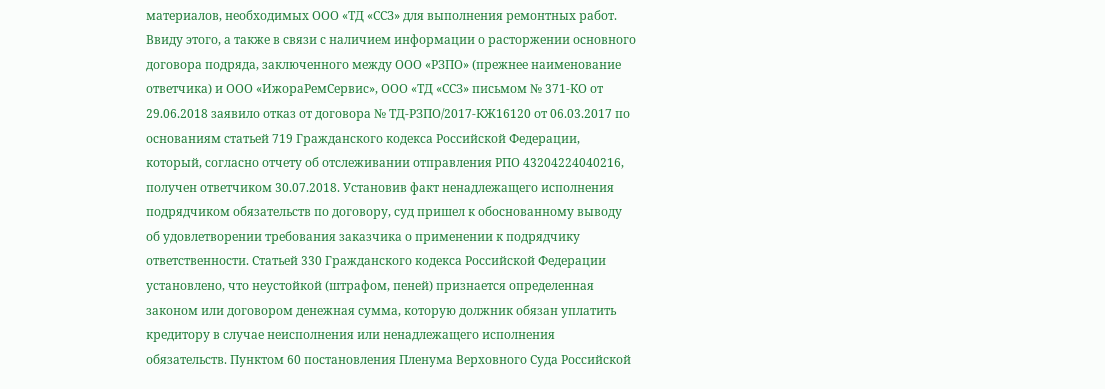материалов, необходимых ООО «ТД «ССЗ» для выполнения ремонтных работ. Ввиду этого, а также в связи с наличием информации о расторжении основного договора подряда, заключенного между ООО «РЗПО» (прежнее наименование ответчика) и ООО «ИжораРемСервис», ООО «ТД «ССЗ» письмом № 371-КО от 29.06.2018 заявило отказ от договора № ТД-РЗПО/2017-КЖ16120 от 06.03.2017 по основаниям статьей 719 Гражданского кодекса Российской Федерации, который, согласно отчету об отслеживании отправления РПО 43204224040216, получен ответчиком 30.07.2018. Установив факт ненадлежащего исполнения подрядчиком обязательств по договору, суд пришел к обоснованному выводу об удовлетворении требования заказчика о применении к подрядчику ответственности. Статьей 330 Гражданского кодекса Российской Федерации установлено, что неустойкой (штрафом, пеней) признается определенная законом или договором денежная сумма, которую должник обязан уплатить кредитору в случае неисполнения или ненадлежащего исполнения обязательств. Пунктом 60 постановления Пленума Верховного Суда Российской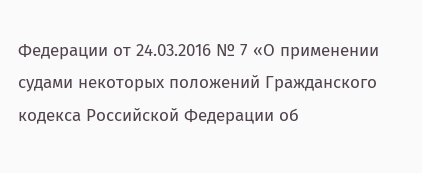Федерации от 24.03.2016 № 7 «О применении судами некоторых положений Гражданского кодекса Российской Федерации об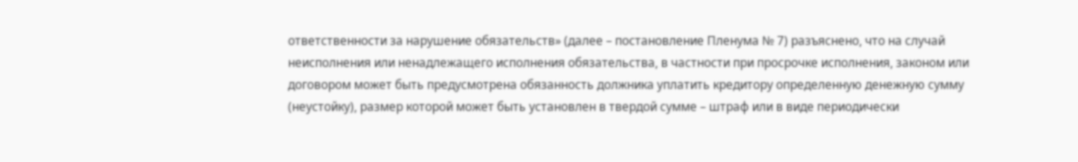ответственности за нарушение обязательств» (далее – постановление Пленума № 7) разъяснено, что на случай неисполнения или ненадлежащего исполнения обязательства, в частности при просрочке исполнения, законом или договором может быть предусмотрена обязанность должника уплатить кредитору определенную денежную сумму (неустойку), размер которой может быть установлен в твердой сумме – штраф или в виде периодически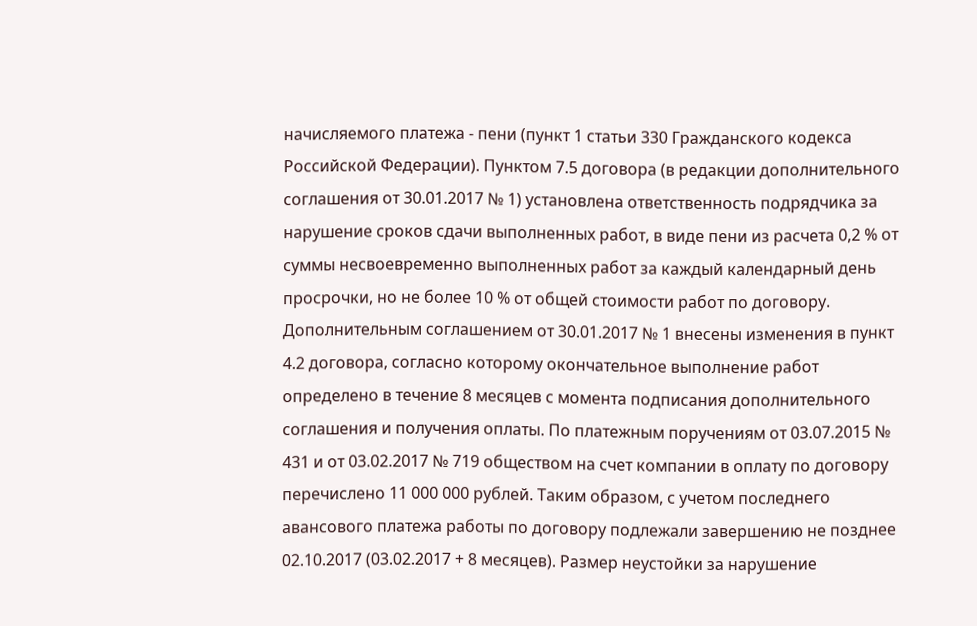начисляемого платежа - пени (пункт 1 статьи 330 Гражданского кодекса Российской Федерации). Пунктом 7.5 договора (в редакции дополнительного соглашения от 30.01.2017 № 1) установлена ответственность подрядчика за нарушение сроков сдачи выполненных работ, в виде пени из расчета 0,2 % от суммы несвоевременно выполненных работ за каждый календарный день просрочки, но не более 10 % от общей стоимости работ по договору. Дополнительным соглашением от 30.01.2017 № 1 внесены изменения в пункт 4.2 договора, согласно которому окончательное выполнение работ определено в течение 8 месяцев с момента подписания дополнительного соглашения и получения оплаты. По платежным поручениям от 03.07.2015 № 431 и от 03.02.2017 № 719 обществом на счет компании в оплату по договору перечислено 11 000 000 рублей. Таким образом, с учетом последнего авансового платежа работы по договору подлежали завершению не позднее 02.10.2017 (03.02.2017 + 8 месяцев). Размер неустойки за нарушение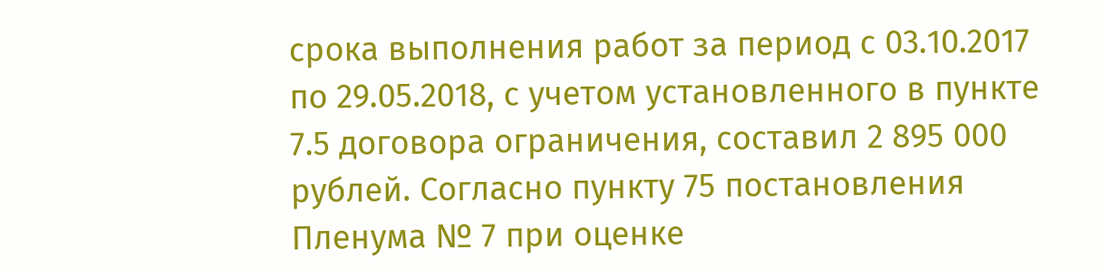срока выполнения работ за период с 03.10.2017 по 29.05.2018, с учетом установленного в пункте 7.5 договора ограничения, составил 2 895 000 рублей. Согласно пункту 75 постановления Пленума № 7 при оценке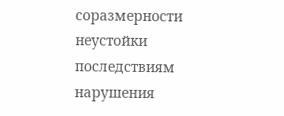соразмерности неустойки последствиям нарушения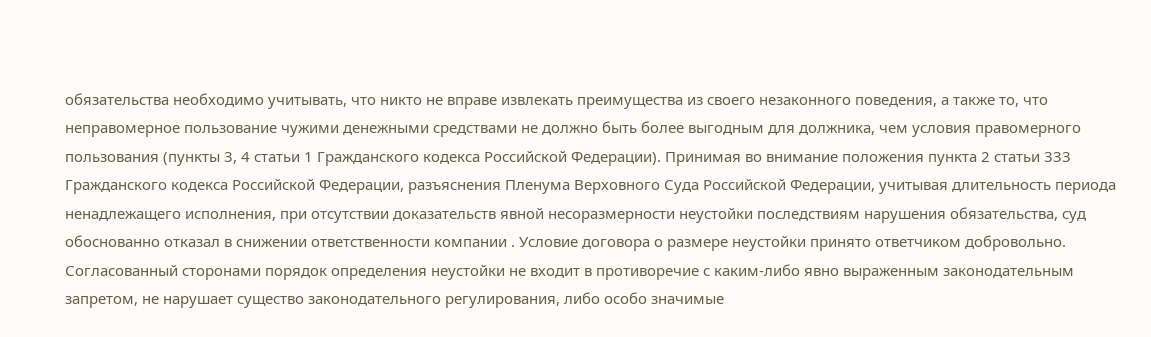обязательства необходимо учитывать, что никто не вправе извлекать преимущества из своего незаконного поведения, а также то, что неправомерное пользование чужими денежными средствами не должно быть более выгодным для должника, чем условия правомерного пользования (пункты 3, 4 статьи 1 Гражданского кодекса Российской Федерации). Принимая во внимание положения пункта 2 статьи 333 Гражданского кодекса Российской Федерации, разъяснения Пленума Верховного Суда Российской Федерации, учитывая длительность периода ненадлежащего исполнения, при отсутствии доказательств явной несоразмерности неустойки последствиям нарушения обязательства, суд обоснованно отказал в снижении ответственности компании . Условие договора о размере неустойки принято ответчиком добровольно. Согласованный сторонами порядок определения неустойки не входит в противоречие с каким-либо явно выраженным законодательным запретом, не нарушает существо законодательного регулирования, либо особо значимые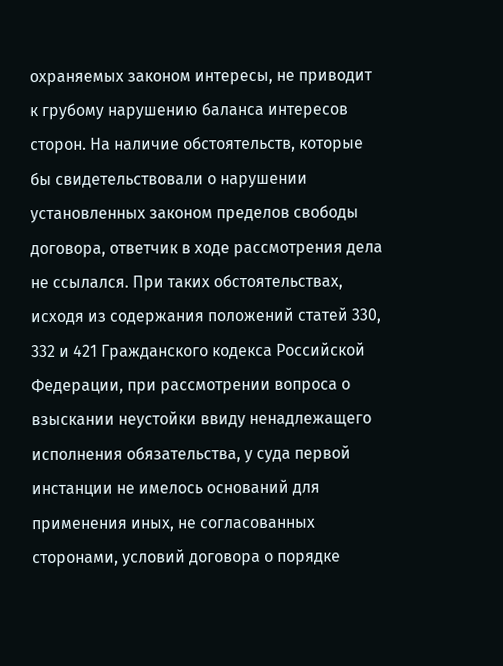охраняемых законом интересы, не приводит к грубому нарушению баланса интересов сторон. На наличие обстоятельств, которые бы свидетельствовали о нарушении установленных законом пределов свободы договора, ответчик в ходе рассмотрения дела не ссылался. При таких обстоятельствах, исходя из содержания положений статей 330, 332 и 421 Гражданского кодекса Российской Федерации, при рассмотрении вопроса о взыскании неустойки ввиду ненадлежащего исполнения обязательства, у суда первой инстанции не имелось оснований для применения иных, не согласованных сторонами, условий договора о порядке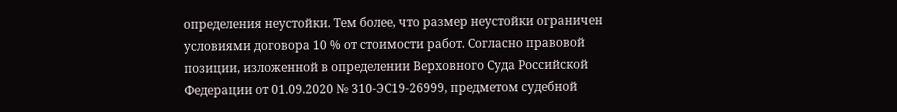определения неустойки. Тем более, что размер неустойки ограничен условиями договора 10 % от стоимости работ. Согласно правовой позиции, изложенной в определении Верховного Суда Российской Федерации от 01.09.2020 № 310-ЭС19-26999, предметом судебной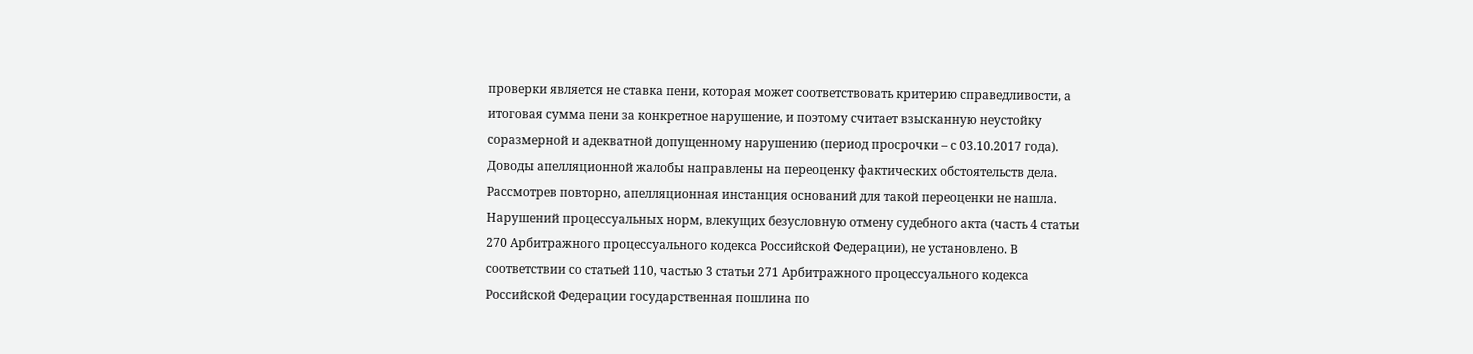проверки является не ставка пени, которая может соответствовать критерию справедливости, а итоговая сумма пени за конкретное нарушение, и поэтому считает взысканную неустойку соразмерной и адекватной допущенному нарушению (период просрочки – с 03.10.2017 года). Доводы апелляционной жалобы направлены на переоценку фактических обстоятельств дела. Рассмотрев повторно, апелляционная инстанция оснований для такой переоценки не нашла. Нарушений процессуальных норм, влекущих безусловную отмену судебного акта (часть 4 статьи 270 Арбитражного процессуального кодекса Российской Федерации), не установлено. В соответствии со статьей 110, частью 3 статьи 271 Арбитражного процессуального кодекса Российской Федерации государственная пошлина по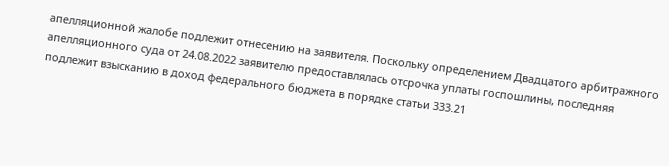апелляционной жалобе подлежит отнесению на заявителя. Поскольку определением Двадцатого арбитражного апелляционного суда от 24.08.2022 заявителю предоставлялась отсрочка уплаты госпошлины, последняя подлежит взысканию в доход федерального бюджета в порядке статьи 333.21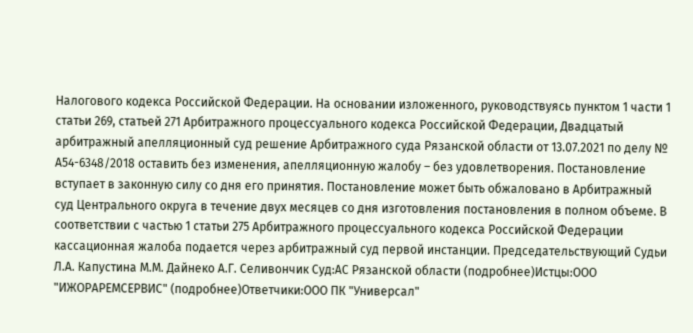Налогового кодекса Российской Федерации. На основании изложенного, руководствуясь пунктом 1 части 1 статьи 269, статьей 271 Арбитражного процессуального кодекса Российской Федерации, Двадцатый арбитражный апелляционный суд решение Арбитражного суда Рязанской области от 13.07.2021 по делу № А54-6348/2018 оставить без изменения, апелляционную жалобу – без удовлетворения. Постановление вступает в законную силу со дня его принятия. Постановление может быть обжаловано в Арбитражный суд Центрального округа в течение двух месяцев со дня изготовления постановления в полном объеме. В соответствии с частью 1 статьи 275 Арбитражного процессуального кодекса Российской Федерации кассационная жалоба подается через арбитражный суд первой инстанции. Председательствующий Судьи Л.А. Капустина М.М. Дайнеко А.Г. Селивончик Суд:АС Рязанской области (подробнее)Истцы:ООО "ИЖОРАРЕМСЕРВИС" (подробнее)Ответчики:ООО ПК "Универсал"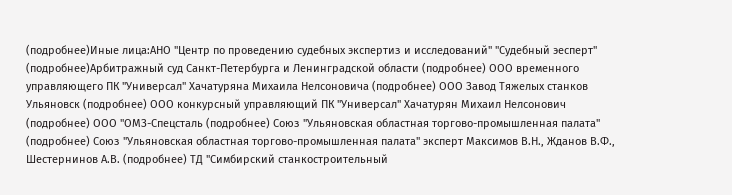(подробнее)Иные лица:АНО "Центр по проведению судебных экспертиз и исследований" "Судебный эесперт" (подробнее)Арбитражный суд Санкт-Петербурга и Ленинградской области (подробнее) ООО временного управляющего ПК "Универсал" Хачатуряна Михаила Нелсоновича (подробнее) ООО Завод Тяжелых станков Ульяновск (подробнее) ООО конкурсный управляющий ПК "Универсал" Хачатурян Михаил Нелсонович (подробнее) ООО "ОМЗ-Спецсталь (подробнее) Союз "Ульяновская областная торгово-промышленная палата" (подробнее) Союз "Ульяновская областная торгово-промышленная палата" эксперт Максимов В.Н., Жданов В.Ф., Шестернинов А.В. (подробнее) ТД "Симбирский станкостроительный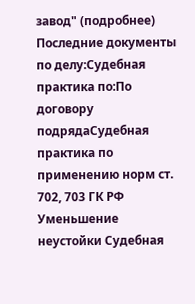завод" (подробнее) Последние документы по делу:Судебная практика по:По договору подрядаСудебная практика по применению норм ст. 702, 703 ГК РФ
Уменьшение неустойки Судебная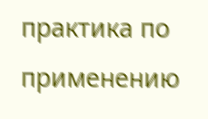практика по применению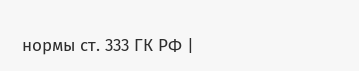нормы ст. 333 ГК РФ |